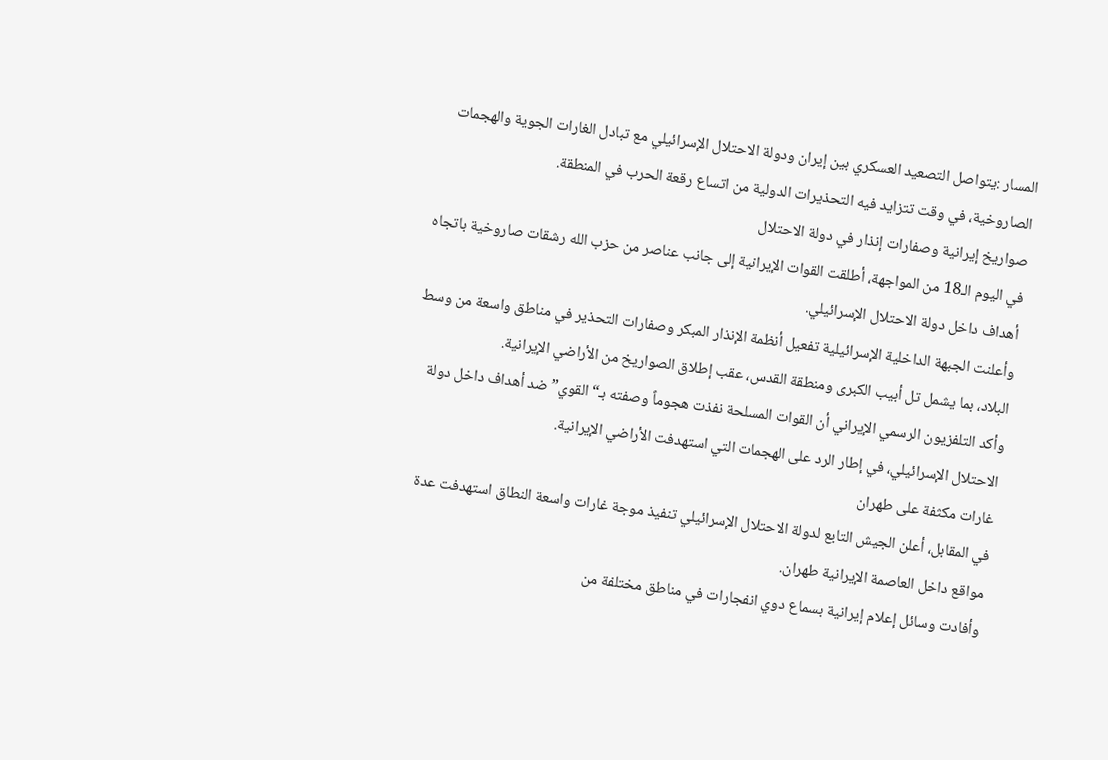المسار :يتواصل التصعيد العسكري بين إيران ودولة الاحتلال الإسرائيلي مع تبادل الغارات الجوية والهجمات الصاروخية، في وقت تتزايد فيه التحذيرات الدولية من اتساع رقعة الحرب في المنطقة.
صواريخ إيرانية وصفارات إنذار في دولة الاحتلال
في اليوم الـ18 من المواجهة، أطلقت القوات الإيرانية إلى جانب عناصر من حزب الله رشقات صاروخية باتجاه أهداف داخل دولة الاحتلال الإسرائيلي.
وأعلنت الجبهة الداخلية الإسرائيلية تفعيل أنظمة الإنذار المبكر وصفارات التحذير في مناطق واسعة من وسط البلاد، بما يشمل تل أبيب الكبرى ومنطقة القدس، عقب إطلاق الصواريخ من الأراضي الإيرانية.
وأكد التلفزيون الرسمي الإيراني أن القوات المسلحة نفذت هجوماً وصفته بـ“القوي” ضد أهداف داخل دولة الاحتلال الإسرائيلي، في إطار الرد على الهجمات التي استهدفت الأراضي الإيرانية.
غارات مكثفة على طهران
في المقابل، أعلن الجيش التابع لدولة الاحتلال الإسرائيلي تنفيذ موجة غارات واسعة النطاق استهدفت عدة مواقع داخل العاصمة الإيرانية طهران.
وأفادت وسائل إعلام إيرانية بسماع دوي انفجارات في مناطق مختلفة من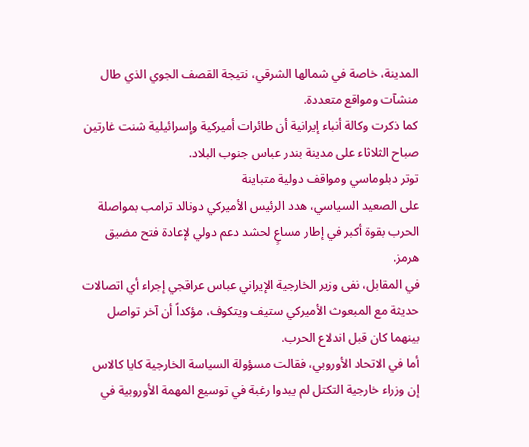المدينة، خاصة في شمالها الشرقي، نتيجة القصف الجوي الذي طال منشآت ومواقع متعددة.
كما ذكرت وكالة أنباء إيرانية أن طائرات أميركية وإسرائيلية شنت غارتين صباح الثلاثاء على مدينة بندر عباس جنوب البلاد.
توتر دبلوماسي ومواقف دولية متباينة
على الصعيد السياسي، هدد الرئيس الأميركي دونالد ترامب بمواصلة الحرب بقوة أكبر في إطار مساعٍ لحشد دعم دولي لإعادة فتح مضيق هرمز.
في المقابل، نفى وزير الخارجية الإيراني عباس عراقجي إجراء أي اتصالات حديثة مع المبعوث الأميركي ستيف ويتكوف، مؤكداً أن آخر تواصل بينهما كان قبل اندلاع الحرب.
أما في الاتحاد الأوروبي، فقالت مسؤولة السياسة الخارجية كايا كالاس إن وزراء خارجية التكتل لم يبدوا رغبة في توسيع المهمة الأوروبية في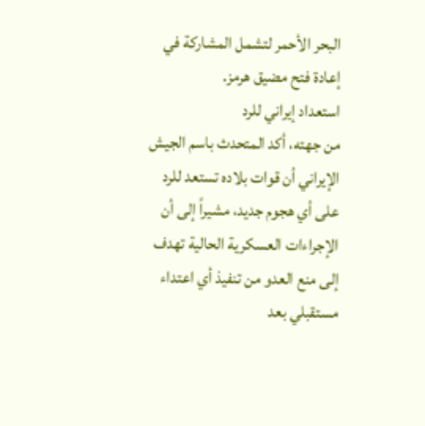البحر الأحمر لتشمل المشاركة في إعادة فتح مضيق هرمز.
استعداد إيراني للرد
من جهته، أكد المتحدث باسم الجيش الإيراني أن قوات بلاده تستعد للرد على أي هجوم جديد، مشيراً إلى أن الإجراءات العسكرية الحالية تهدف إلى منع العدو من تنفيذ أي اعتداء مستقبلي بعد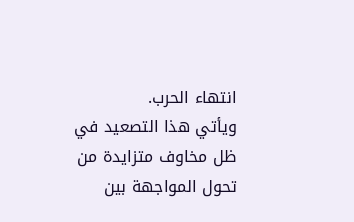انتهاء الحرب.
ويأتي هذا التصعيد في ظل مخاوف متزايدة من تحول المواجهة بين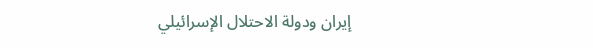إيران ودولة الاحتلال الإسرائيلي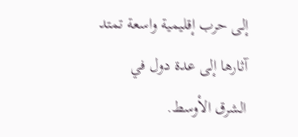إلى حرب إقليمية واسعة تمتد آثارها إلى عدة دول في الشرق الأوسط.